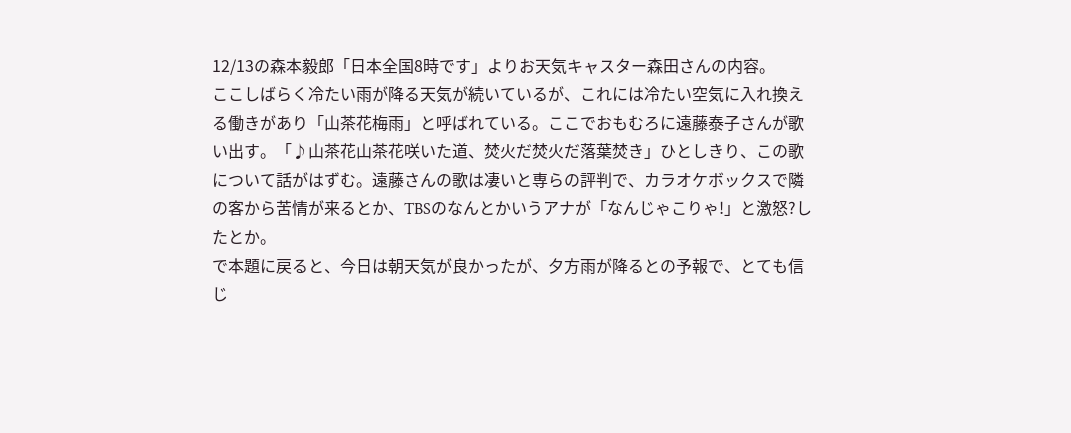12/13の森本毅郎「日本全国8時です」よりお天気キャスター森田さんの内容。
ここしばらく冷たい雨が降る天気が続いているが、これには冷たい空気に入れ換える働きがあり「山茶花梅雨」と呼ばれている。ここでおもむろに遠藤泰子さんが歌い出す。「♪山茶花山茶花咲いた道、焚火だ焚火だ落葉焚き」ひとしきり、この歌について話がはずむ。遠藤さんの歌は凄いと専らの評判で、カラオケボックスで隣の客から苦情が来るとか、TBSのなんとかいうアナが「なんじゃこりゃ!」と激怒?したとか。
で本題に戻ると、今日は朝天気が良かったが、夕方雨が降るとの予報で、とても信じ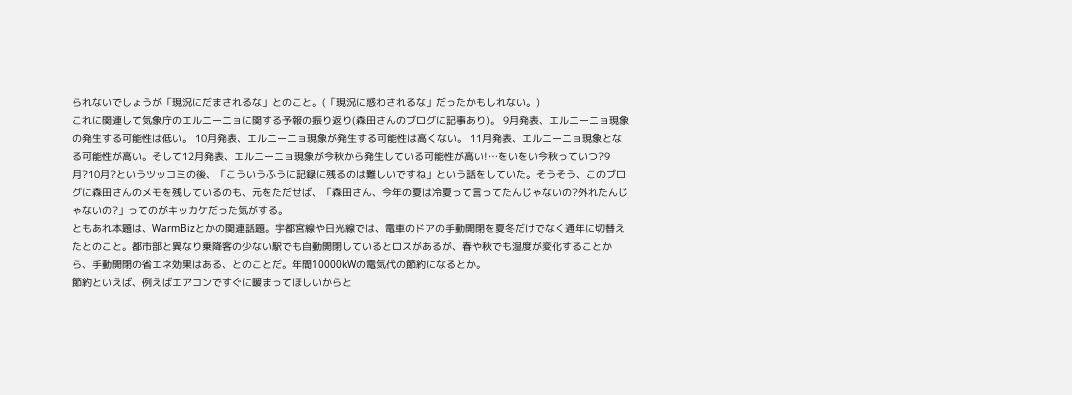られないでしょうが「現況にだまされるな」とのこと。(「現況に惑わされるな」だったかもしれない。)
これに関連して気象庁のエルニーニョに関する予報の振り返り(森田さんのブログに記事あり)。 9月発表、エルニーニョ現象の発生する可能性は低い。 10月発表、エルニーニョ現象が発生する可能性は高くない。 11月発表、エルニーニョ現象となる可能性が高い。そして12月発表、エルニーニョ現象が今秋から発生している可能性が高い!…をいをい今秋っていつ?9月?10月?というツッコミの後、「こういうふうに記録に残るのは難しいですね」という話をしていた。そうそう、このブログに森田さんのメモを残しているのも、元をただせば、「森田さん、今年の夏は冷夏って言ってたんじゃないの?外れたんじゃないの?」ってのがキッカケだった気がする。
ともあれ本題は、WarmBizとかの関連話題。宇都宮線や日光線では、電車のドアの手動開閉を夏冬だけでなく通年に切替えたとのこと。都市部と異なり乗降客の少ない駅でも自動開閉しているとロスがあるが、春や秋でも湿度が変化することから、手動開閉の省エネ効果はある、とのことだ。年間10000kWの電気代の節約になるとか。
節約といえば、例えばエアコンですぐに暖まってほしいからと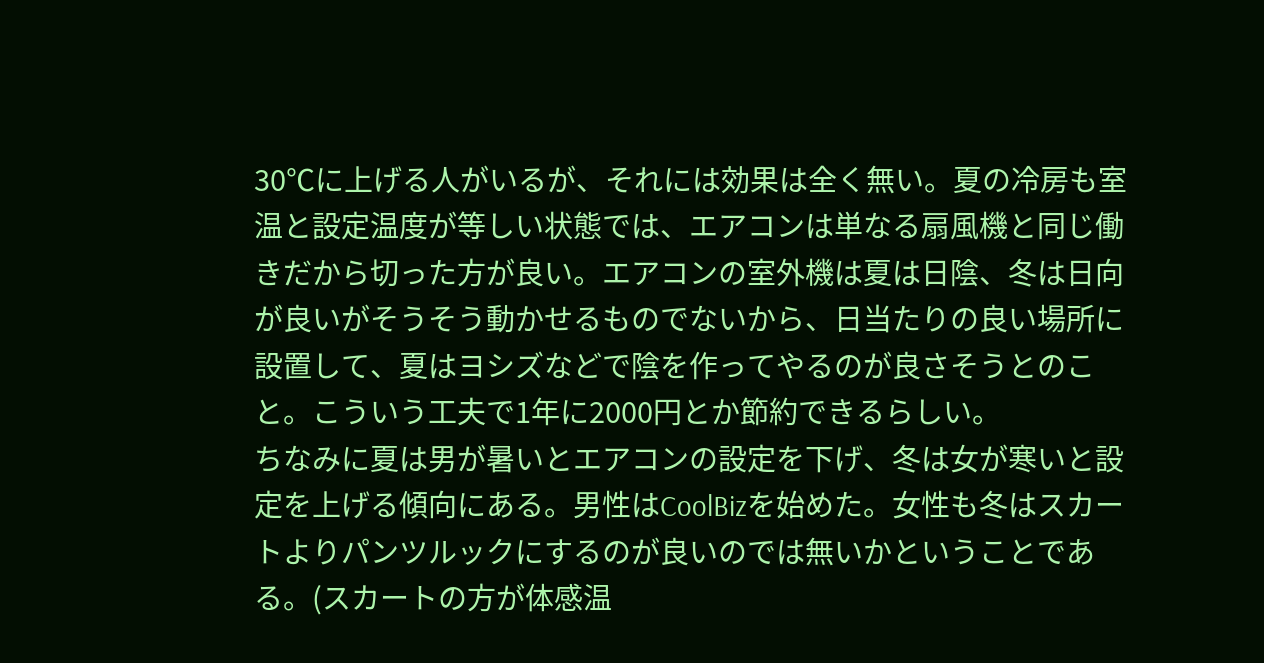30℃に上げる人がいるが、それには効果は全く無い。夏の冷房も室温と設定温度が等しい状態では、エアコンは単なる扇風機と同じ働きだから切った方が良い。エアコンの室外機は夏は日陰、冬は日向が良いがそうそう動かせるものでないから、日当たりの良い場所に設置して、夏はヨシズなどで陰を作ってやるのが良さそうとのこと。こういう工夫で1年に2000円とか節約できるらしい。
ちなみに夏は男が暑いとエアコンの設定を下げ、冬は女が寒いと設定を上げる傾向にある。男性はCoolBizを始めた。女性も冬はスカートよりパンツルックにするのが良いのでは無いかということである。(スカートの方が体感温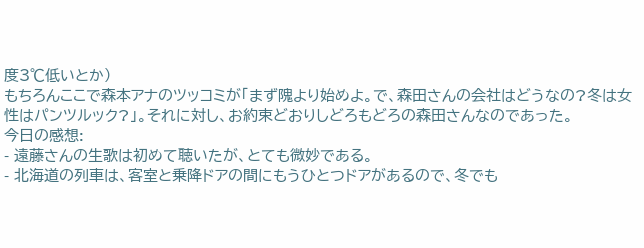度3℃低いとか)
もちろんここで森本アナのツッコミが「まず隗より始めよ。で、森田さんの会社はどうなの?冬は女性はパンツルック?」。それに対し、お約束どおりしどろもどろの森田さんなのであった。
今日の感想:
- 遠藤さんの生歌は初めて聴いたが、とても微妙である。
- 北海道の列車は、客室と乗降ドアの間にもうひとつドアがあるので、冬でも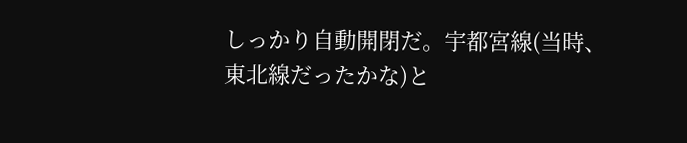しっかり自動開閉だ。宇都宮線(当時、東北線だったかな)と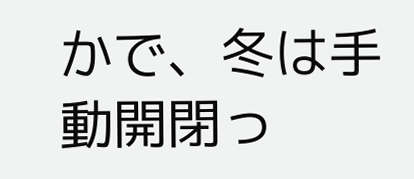かで、冬は手動開閉っ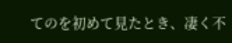てのを初めて見たとき、凄く不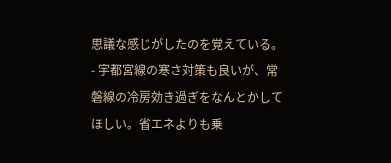思議な感じがしたのを覚えている。
- 宇都宮線の寒さ対策も良いが、常磐線の冷房効き過ぎをなんとかしてほしい。省エネよりも乗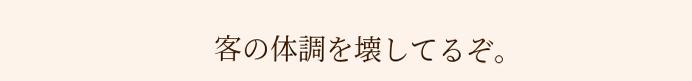客の体調を壊してるぞ。